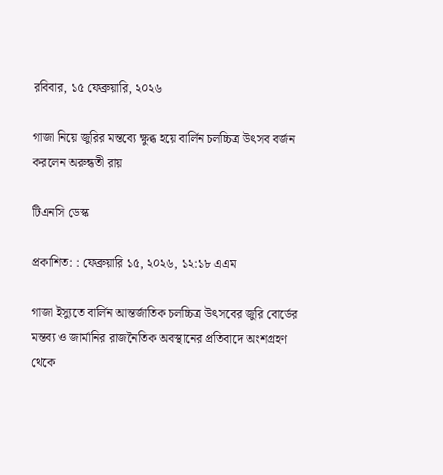রবিবার, ১৫ ফেব্রুয়ারি, ২০২৬

গাজা নিয়ে জুরির মন্তব্যে ক্ষুব্ধ হয়ে বার্লিন চলচ্চিত্র উৎসব বর্জন করলেন অরুন্ধতী রায়

টিএনসি ডেস্ক

প্রকাশিত: : ফেব্রুয়ারি ১৫, ২০২৬, ১২:১৮ এএম

গাজা ইস্যুতে বার্লিন আন্তর্জাতিক চলচ্চিত্র উৎসবের জুরি বোর্ডের মন্তব্য ও জার্মানির রাজনৈতিক অবস্থানের প্রতিবাদে অংশগ্রহণ থেকে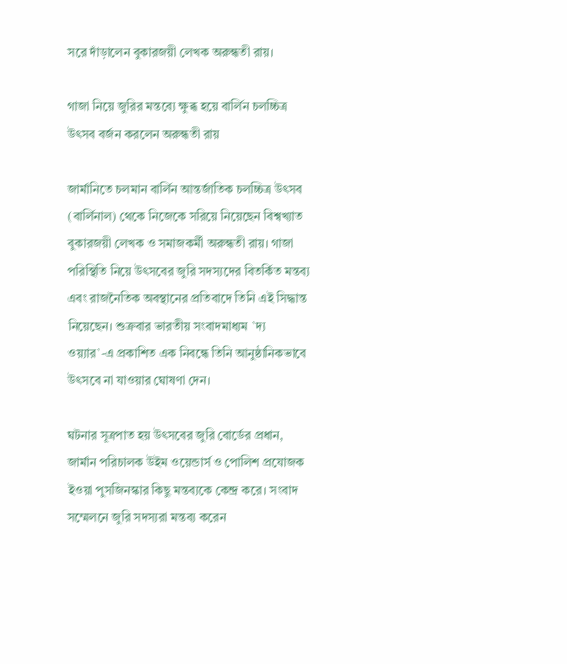সরে দাঁড়ালেন বুকারজয়ী লেখক অরুন্ধতী রায়।

গাজা নিয়ে জুরির মন্তব্যে ক্ষুব্ধ হয়ে বার্লিন চলচ্চিত্র উৎসব বর্জন করলেন অরুন্ধতী রায়

জার্মানিতে চলমান বার্লিন আন্তর্জাতিক চলচ্চিত্র উৎসব (বার্লিনাল) থেকে নিজেকে সরিয়ে নিয়েছেন বিশ্বখ্যাত বুকারজয়ী লেখক ও সমাজকর্মী অরুন্ধতী রায়। গাজা পরিস্থিতি নিয়ে উৎসবের জুরি সদস্যদের বিতর্কিত মন্তব্য এবং রাজনৈতিক অবস্থানের প্রতিবাদে তিনি এই সিদ্ধান্ত নিয়েছেন। শুক্রবার ভারতীয় সংবাদমাধ্যম ‍‍`দ্য ওয়্যার‍‍`-এ প্রকাশিত এক নিবন্ধে তিনি আনুষ্ঠানিকভাবে উৎসবে না যাওয়ার ঘোষণা দেন।

ঘটনার সূত্রপাত হয় উৎসবের জুরি বোর্ডের প্রধান, জার্মান পরিচালক উইম ওয়েন্ডার্স ও পোলিশ প্রযোজক ইওয়া পুসজিনস্কার কিছু মন্তব্যকে কেন্দ্র করে। সংবাদ সম্মেলনে জুরি সদস্যরা মন্তব্য করেন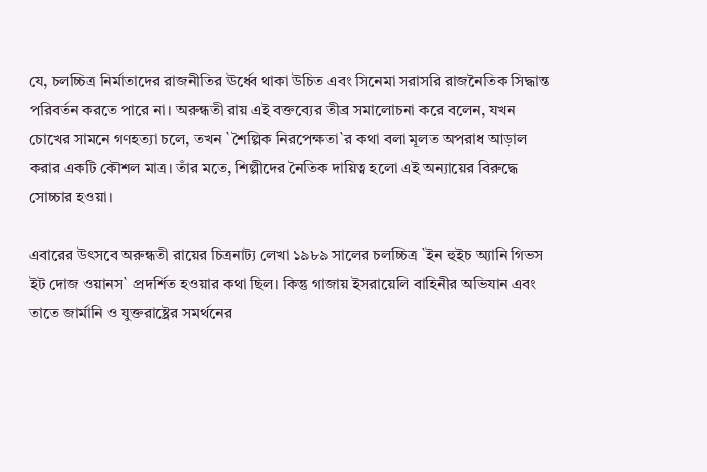যে, চলচ্চিত্র নির্মাতাদের রাজনীতির ঊর্ধ্বে থাকা উচিত এবং সিনেমা সরাসরি রাজনৈতিক সিদ্ধান্ত পরিবর্তন করতে পারে না। অরুন্ধতী রায় এই বক্তব্যের তীব্র সমালোচনা করে বলেন, যখন চোখের সামনে গণহত্যা চলে, তখন ‍‍`শৈল্পিক নিরপেক্ষতা‍‍`র কথা বলা মূলত অপরাধ আড়াল করার একটি কৌশল মাত্র। তাঁর মতে, শিল্পীদের নৈতিক দায়িত্ব হলো এই অন্যায়ের বিরুদ্ধে সোচ্চার হওয়া।

এবারের উৎসবে অরুন্ধতী রায়ের চিত্রনাট্য লেখা ১৯৮৯ সালের চলচ্চিত্র ‍‍`ইন হুইচ অ্যানি গিভস ইট দোজ ওয়ানস‍‍` প্রদর্শিত হওয়ার কথা ছিল। কিন্তু গাজায় ইসরায়েলি বাহিনীর অভিযান এবং তাতে জার্মানি ও যুক্তরাষ্ট্রের সমর্থনের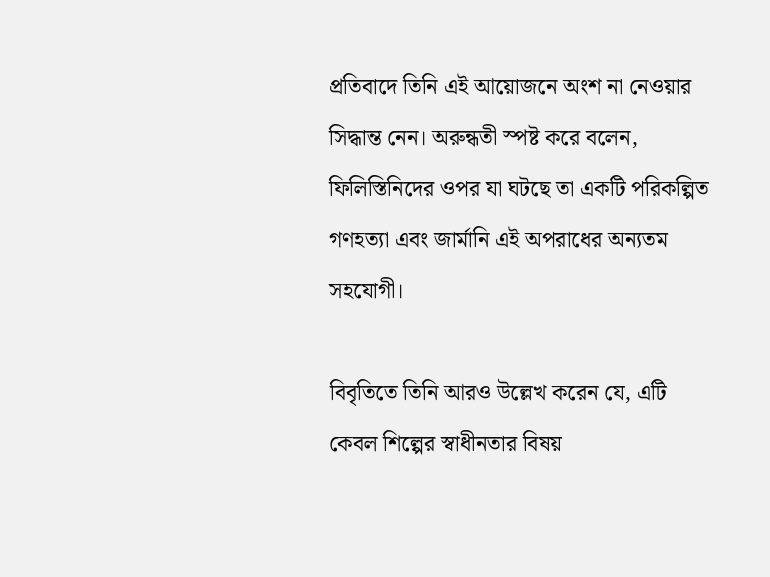প্রতিবাদে তিনি এই আয়োজনে অংশ না নেওয়ার সিদ্ধান্ত নেন। অরুন্ধতী স্পষ্ট করে বলেন, ফিলিস্তিনিদের ওপর যা ঘটছে তা একটি পরিকল্পিত গণহত্যা এবং জার্মানি এই অপরাধের অন্যতম সহযোগী।

বিবৃতিতে তিনি আরও উল্লেখ করেন যে, এটি কেবল শিল্পের স্বাধীনতার বিষয়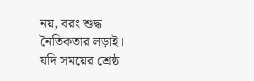নয়, বরং শুদ্ধ নৈতিকতার লড়াই। যদি সময়ের শ্রেষ্ঠ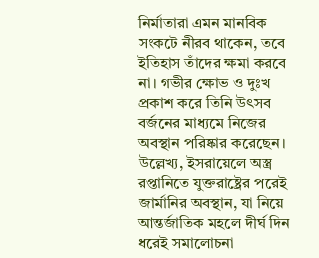নির্মাতারা এমন মানবিক সংকটে নীরব থাকেন, তবে ইতিহাস তাঁদের ক্ষমা করবে না। গভীর ক্ষোভ ও দুঃখ প্রকাশ করে তিনি উৎসব বর্জনের মাধ্যমে নিজের অবস্থান পরিষ্কার করেছেন। উল্লেখ্য, ইসরায়েলে অস্ত্র রপ্তানিতে যুক্তরাষ্ট্রের পরেই জার্মানির অবস্থান, যা নিয়ে আন্তর্জাতিক মহলে দীর্ঘ দিন ধরেই সমালোচনা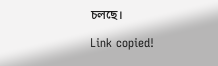চলছে।

Link copied!